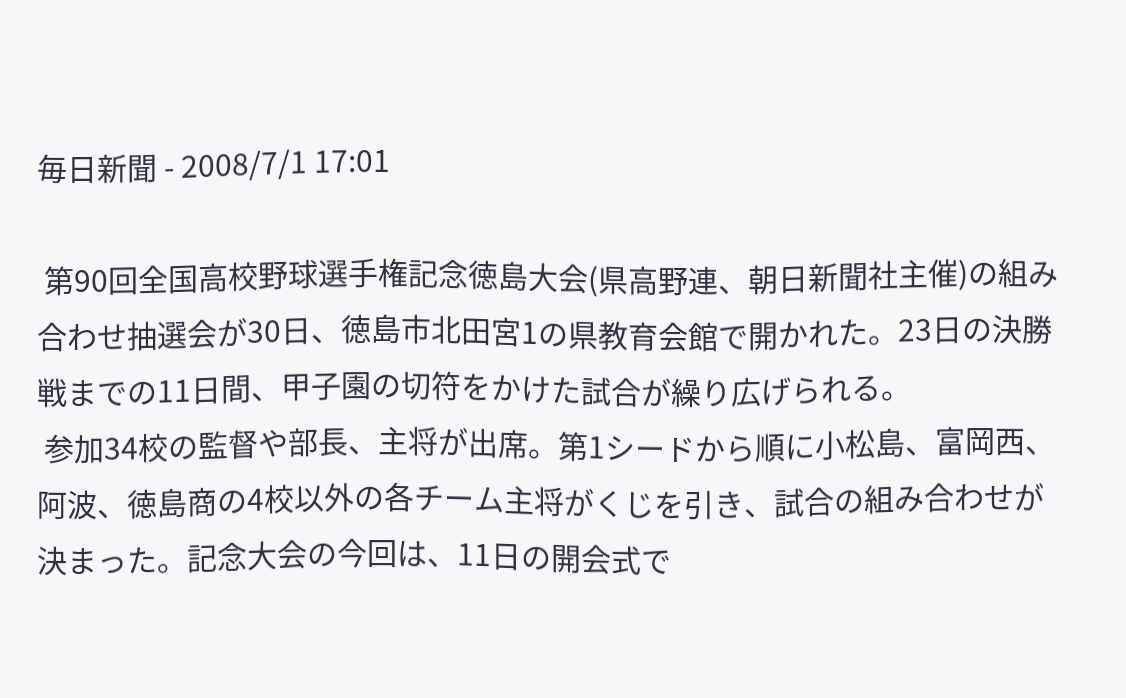毎日新聞 - 2008/7/1 17:01

 第90回全国高校野球選手権記念徳島大会(県高野連、朝日新聞社主催)の組み合わせ抽選会が30日、徳島市北田宮1の県教育会館で開かれた。23日の決勝戦までの11日間、甲子園の切符をかけた試合が繰り広げられる。
 参加34校の監督や部長、主将が出席。第1シードから順に小松島、富岡西、阿波、徳島商の4校以外の各チーム主将がくじを引き、試合の組み合わせが決まった。記念大会の今回は、11日の開会式で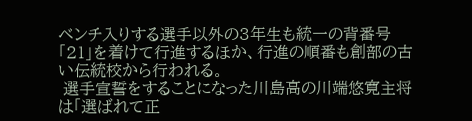ベンチ入りする選手以外の3年生も統一の背番号「21」を着けて行進するほか、行進の順番も創部の古い伝統校から行われる。
 選手宣誓をすることになった川島高の川端悠寛主将は「選ばれて正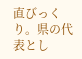直びっくり。県の代表とし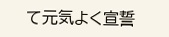て元気よく宣誓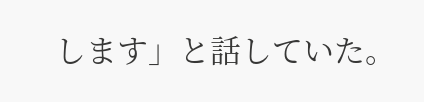します」と話していた。